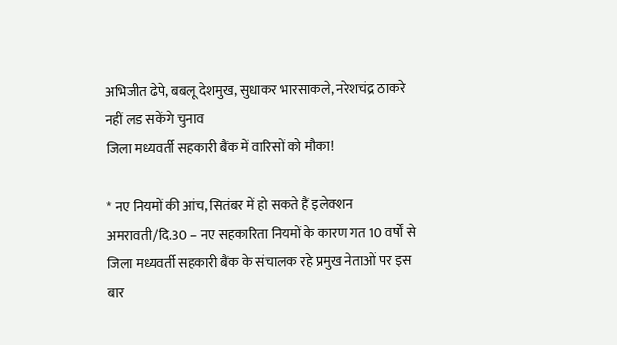अभिजीत ढेपे, बबलू देशमुख, सुधाकर भारसाकले, नरेशचंद्र ठाकरे नहीं लड सकेंगे चुनाव
जिला मध्यवर्ती सहकारी बैंक में वारिसों को मौका!

* नए नियमों की आंच, सितंबर में हो सकते हैं इलेक्शन
अमरावती/दि.30 – नए सहकारिता नियमों के कारण गत 10 वर्षों से जिला मध्यवर्ती सहकारी बैंक के संचालक रहे प्रमुख नेताओं पर इस बार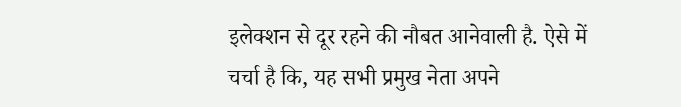इलेक्शन से दूर रहने की नौबत आनेवाली है. ऐसे में चर्चा है कि, यह सभी प्रमुख नेता अपने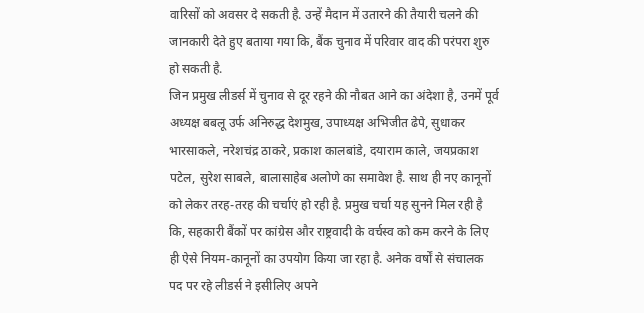वारिसों को अवसर दे सकती है. उन्हें मैदान में उतारने की तैयारी चलने की जानकारी देते हुए बताया गया कि, बैंक चुनाव में परिवार वाद की परंपरा शुरु हो सकती है.
जिन प्रमुख लीडर्स में चुनाव से दूर रहने की नौबत आने का अंदेशा है, उनमें पूर्व अध्यक्ष बबलू उर्फ अनिरुद्ध देशमुख, उपाध्यक्ष अभिजीत ढेपे, सुधाकर भारसाकले, नरेशचंद्र ठाकरे, प्रकाश कालबांडे, दयाराम काले, जयप्रकाश पटेल, सुरेश साबले, बालासाहेब अलोणे का समावेश है. साथ ही नए कानूनों को लेकर तरह-तरह की चर्चाएं हो रही है. प्रमुख चर्चा यह सुनने मिल रही है कि, सहकारी बैंकों पर कांग्रेस और राष्ट्रवादी के वर्चस्व को कम करने के लिए ही ऐसे नियम-कानूनों का उपयोग किया जा रहा है. अनेक वर्षों से संचालक पद पर रहे लीडर्स ने इसीलिए अपने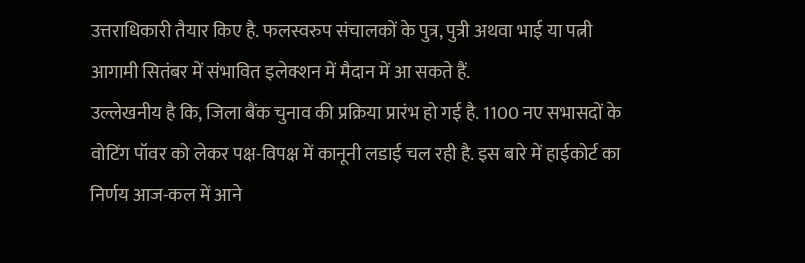उत्तराधिकारी तैयार किए है. फलस्वरुप संचालकों के पुत्र, पुत्री अथवा भाई या पत्नी आगामी सितंबर में संभावित इलेक्शन में मैदान में आ सकते हैं.
उल्लेखनीय है कि, जिला बैंक चुनाव की प्रक्रिया प्रारंभ हो गई है. 1100 नए सभासदों के वोटिंग पॉवर को लेकर पक्ष-विपक्ष में कानूनी लडाई चल रही है. इस बारे में हाईकोर्ट का निर्णय आज-कल में आने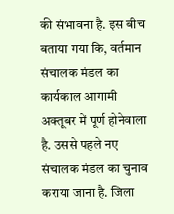की संभावना है. इस बीच बताया गया कि, वर्तमान संचालक मंडल का कार्यकाल आगामी अक्तूबर में पूर्ण होनेवाला है. उससे पहले नए संचालक मंडल का चुनाव कराया जाना है. जिला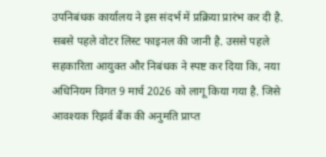उपनिबंधक कार्यालय ने इस संदर्भ में प्रक्रिया प्रारंभ कर दी है. सबसे पहले वोटर लिस्ट फाइनल की जानी है. उससे पहले सहकारिता आयुक्त और निबंधक ने स्पष्ट कर दिया कि, नया अधिनियम विगत 9 मार्च 2026 को लागू किया गया है. जिसे आवश्यक रिझर्व बैंक की अनुमति प्राप्त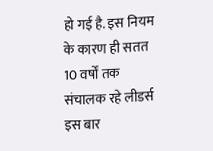हो गई है. इस नियम के कारण ही सतत 10 वर्षों तक संचालक रहे लीडर्स इस बार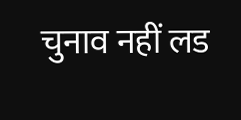चुनाव नहीं लड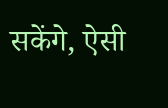सकेंगे, ऐसी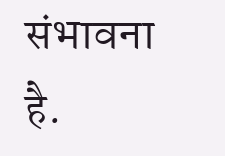संभावना है.